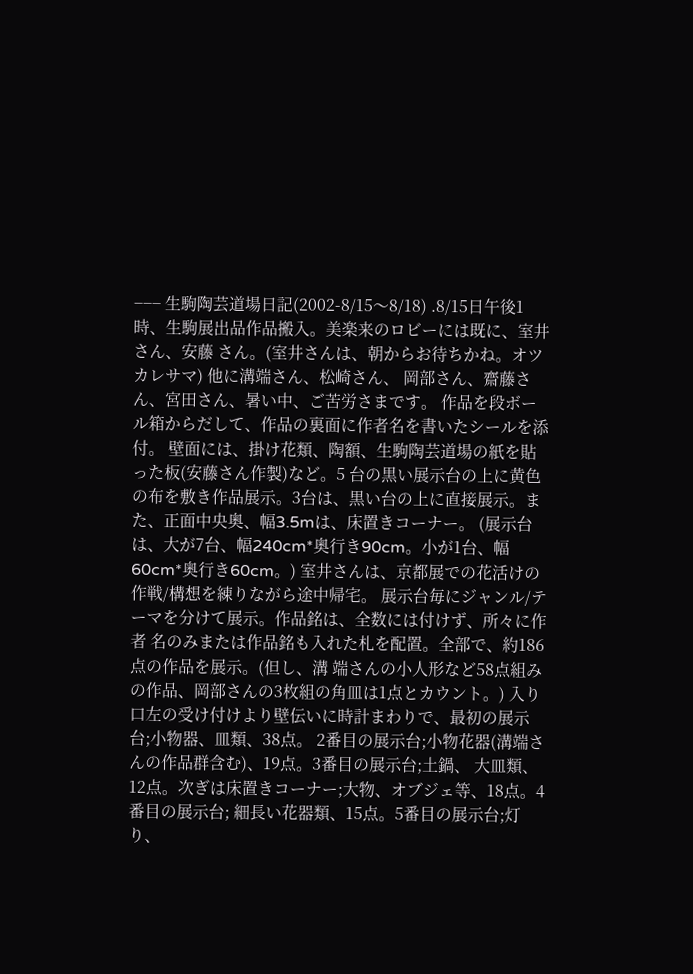−−− 生駒陶芸道場日記(2002-8/15〜8/18) .8/15日午後1時、生駒展出品作品搬入。美楽来のロビーには既に、室井さん、安藤 さん。(室井さんは、朝からお待ちかね。オツカレサマ) 他に溝端さん、松崎さん、 岡部さん、齋藤さん、宮田さん、暑い中、ご苦労さまです。 作品を段ボール箱からだして、作品の裏面に作者名を書いたシールを添付。 壁面には、掛け花類、陶額、生駒陶芸道場の紙を貼った板(安藤さん作製)など。5 台の黒い展示台の上に黄色の布を敷き作品展示。3台は、黒い台の上に直接展示。ま た、正面中央奥、幅3.5mは、床置きコーナー。 (展示台は、大が7台、幅240cm*奥行き90cm。小が1台、幅60cm*奥行き60cm。) 室井さんは、京都展での花活けの作戦/構想を練りながら途中帰宅。 展示台毎にジャンル/テーマを分けて展示。作品銘は、全数には付けず、所々に作者 名のみまたは作品銘も入れた札を配置。全部で、約186点の作品を展示。(但し、溝 端さんの小人形など58点組みの作品、岡部さんの3枚組の角皿は1点とカウント。) 入り口左の受け付けより壁伝いに時計まわりで、最初の展示台;小物器、皿類、38点。 2番目の展示台;小物花器(溝端さんの作品群含む)、19点。3番目の展示台;土鍋、 大皿類、12点。次ぎは床置きコーナー;大物、オブジェ等、18点。4番目の展示台; 細長い花器類、15点。5番目の展示台;灯り、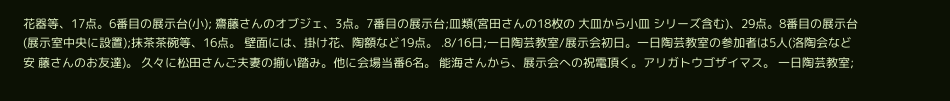花器等、17点。6番目の展示台(小); 齋藤さんのオブジェ、3点。7番目の展示台;皿類(宮田さんの18枚の 大皿から小皿 シリーズ含む)、29点。8番目の展示台(展示室中央に設置);抹茶茶碗等、16点。 壁面には、掛け花、陶額など19点。 .8/16日;一日陶芸教室/展示会初日。一日陶芸教室の参加者は5人(洛陶会など安 藤さんのお友達)。 久々に松田さんご夫妻の揃い踏み。他に会場当番6名。 能海さんから、展示会への祝電頂く。アリガトウゴザイマス。 一日陶芸教室;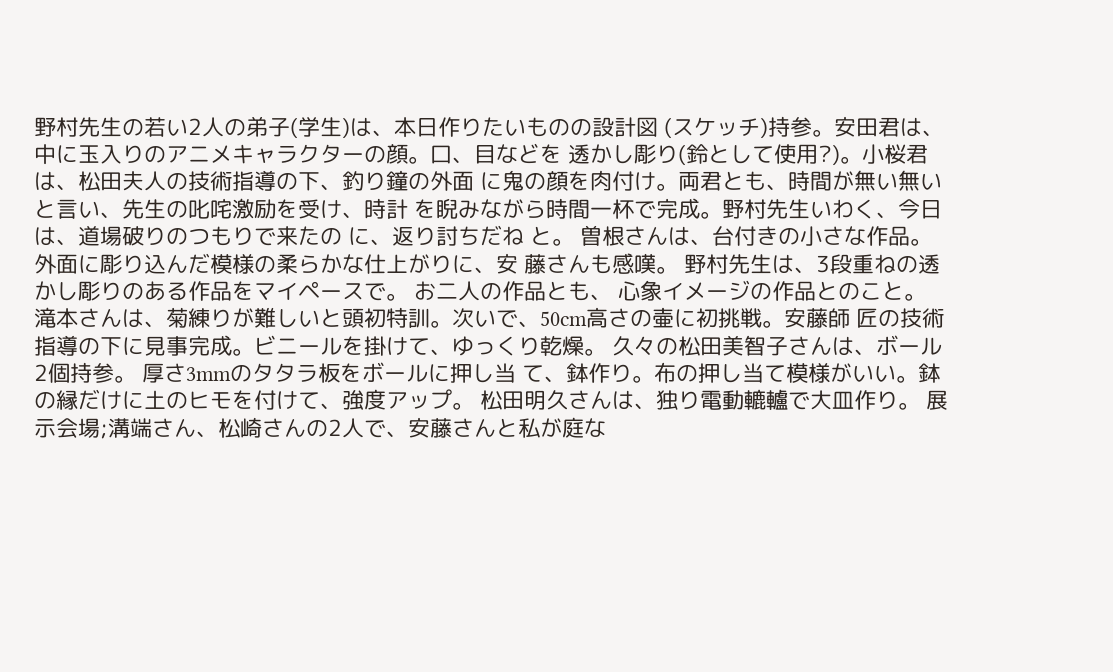野村先生の若い2人の弟子(学生)は、本日作りたいものの設計図 (スケッチ)持参。安田君は、中に玉入りのアニメキャラクターの顔。口、目などを 透かし彫り(鈴として使用?)。小桜君は、松田夫人の技術指導の下、釣り鐘の外面 に鬼の顔を肉付け。両君とも、時間が無い無いと言い、先生の叱咤激励を受け、時計 を睨みながら時間一杯で完成。野村先生いわく、今日は、道場破りのつもりで来たの に、返り討ちだね と。 曽根さんは、台付きの小さな作品。外面に彫り込んだ模様の柔らかな仕上がりに、安 藤さんも感嘆。 野村先生は、3段重ねの透かし彫りのある作品をマイペースで。 お二人の作品とも、 心象イメージの作品とのこと。 滝本さんは、菊練りが難しいと頭初特訓。次いで、50cm高さの壷に初挑戦。安藤師 匠の技術指導の下に見事完成。ビニールを掛けて、ゆっくり乾燥。 久々の松田美智子さんは、ボール2個持参。 厚さ3mmのタタラ板をボールに押し当 て、鉢作り。布の押し当て模様がいい。鉢の縁だけに土のヒモを付けて、強度アップ。 松田明久さんは、独り電動轆轤で大皿作り。 展示会場;溝端さん、松崎さんの2人で、安藤さんと私が庭な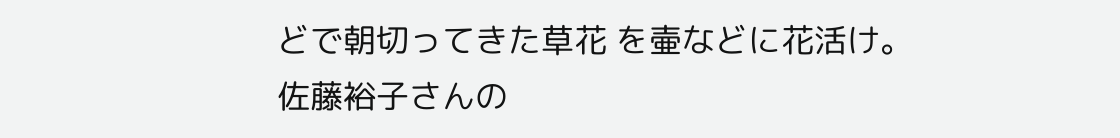どで朝切ってきた草花 を壷などに花活け。佐藤裕子さんの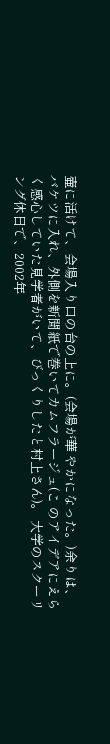壷に活けて、会場入り口の台の上に。(会場が華 やかになった。)余りは、バケツに入れ、外側を新聞紙で巻いてカムフラージュ(こ のアイデアにえらく感心していた見学者がいて、びっくりしたと村上さん)。 大学のスクーリング休日で、2002年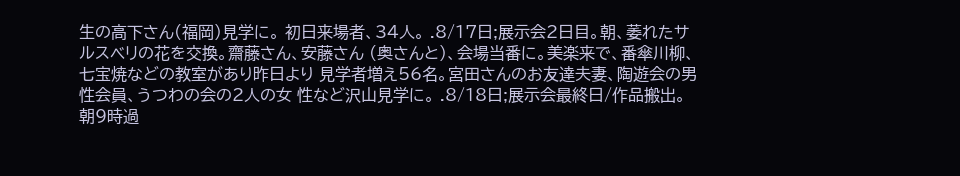生の高下さん(福岡)見学に。 初日来場者、34人。 .8/17日;展示会2日目。朝、萎れたサルスベリの花を交換。齋藤さん、安藤さん (奥さんと)、会場当番に。美楽来で、番傘川柳、七宝焼などの教室があり昨日より 見学者増え56名。宮田さんのお友達夫妻、陶遊会の男性会員、うつわの会の2人の女 性など沢山見学に。 .8/18日;展示会最終日/作品搬出。朝9時過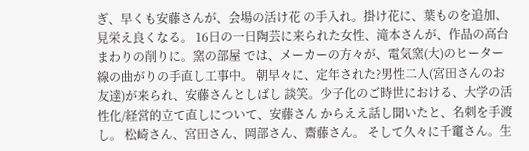ぎ、早くも安藤さんが、会場の活け花 の手入れ。掛け花に、葉ものを追加、見栄え良くなる。 16日の一日陶芸に来られた女性、滝本さんが、作品の高台まわりの削りに。窯の部屋 では、メーカーの方々が、電気窯(大)のヒーター線の曲がりの手直し工事中。 朝早々に、定年された?男性二人(宮田さんのお友達)が来られ、安藤さんとしばし 談笑。少子化のご時世における、大学の活性化/経営的立て直しについて、安藤さん からええ話し聞いたと、名刺を手渡し。 松崎さん、宮田さん、岡部さん、齋藤さん。 そして久々に千竃さん。生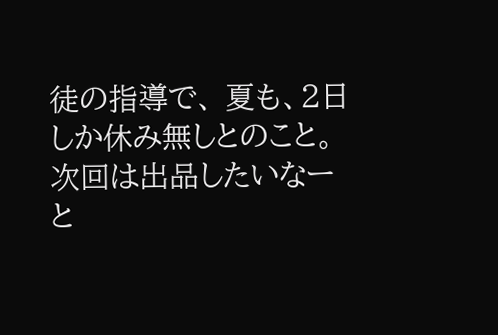徒の指導で、 夏も、2日しか休み無しとのこと。次回は出品したいなーと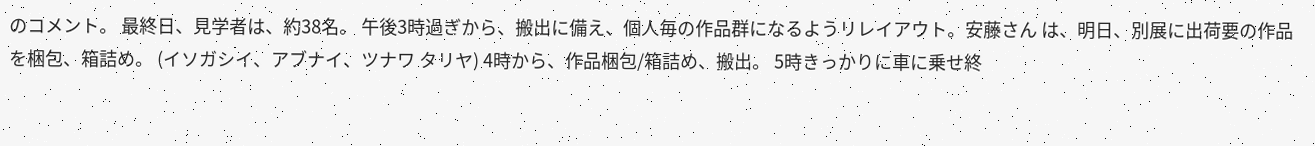のコメント。 最終日、見学者は、約38名。 午後3時過ぎから、搬出に備え、個人毎の作品群になるようリレイアウト。安藤さん は、明日、別展に出荷要の作品を梱包、箱詰め。 (イソガシイ、アブナイ、ツナワ タリヤ) 4時から、作品梱包/箱詰め、搬出。 5時きっかりに車に乗せ終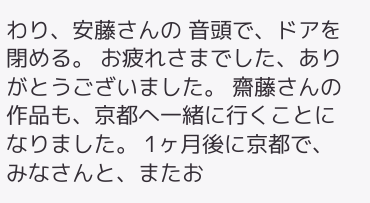わり、安藤さんの 音頭で、ドアを閉める。 お疲れさまでした、ありがとうございました。 齋藤さんの作品も、京都へ一緒に行くことになりました。 1ヶ月後に京都で、みなさんと、またお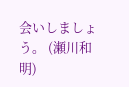会いしましょう。 (瀬川和明)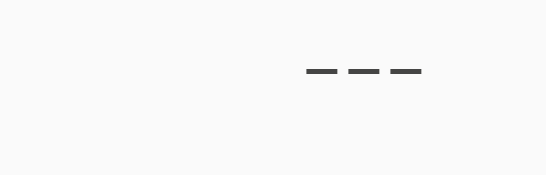−−−